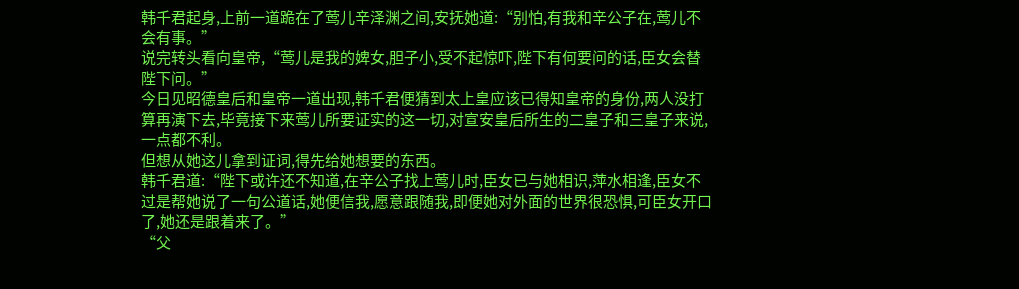韩千君起身,上前一道跪在了莺儿辛泽渊之间,安抚她道:“别怕,有我和辛公子在,莺儿不会有事。”
说完转头看向皇帝,“莺儿是我的婢女,胆子小,受不起惊吓,陛下有何要问的话,臣女会替陛下问。”
今日见昭德皇后和皇帝一道出现,韩千君便猜到太上皇应该已得知皇帝的身份,两人没打算再演下去,毕竟接下来莺儿所要证实的这一切,对宣安皇后所生的二皇子和三皇子来说,一点都不利。
但想从她这儿拿到证词,得先给她想要的东西。
韩千君道:“陛下或许还不知道,在辛公子找上莺儿时,臣女已与她相识,萍水相逢,臣女不过是帮她说了一句公道话,她便信我,愿意跟随我,即便她对外面的世界很恐惧,可臣女开口了,她还是跟着来了。”
“父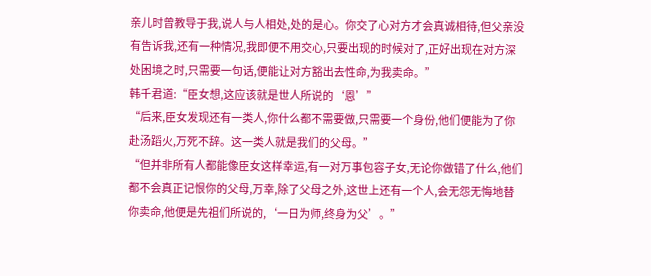亲儿时曾教导于我,说人与人相处,处的是心。你交了心对方才会真诚相待,但父亲没有告诉我,还有一种情况,我即便不用交心,只要出现的时候对了,正好出现在对方深处困境之时,只需要一句话,便能让对方豁出去性命,为我卖命。”
韩千君道:“臣女想,这应该就是世人所说的‘恩’”
“后来,臣女发现还有一类人,你什么都不需要做,只需要一个身份,他们便能为了你赴汤蹈火,万死不辞。这一类人就是我们的父母。”
“但并非所有人都能像臣女这样幸运,有一对万事包容子女,无论你做错了什么,他们都不会真正记恨你的父母,万幸,除了父母之外,这世上还有一个人,会无怨无悔地替你卖命,他便是先祖们所说的,‘一日为师,终身为父’。”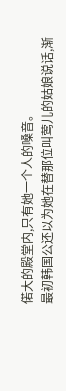偌大的殿堂内,只有她一个人的嗓音。
最初韩国公还以为她在替那位叫莺儿的姑娘说话,渐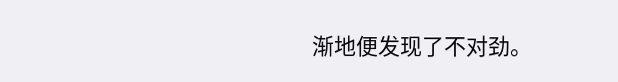渐地便发现了不对劲。